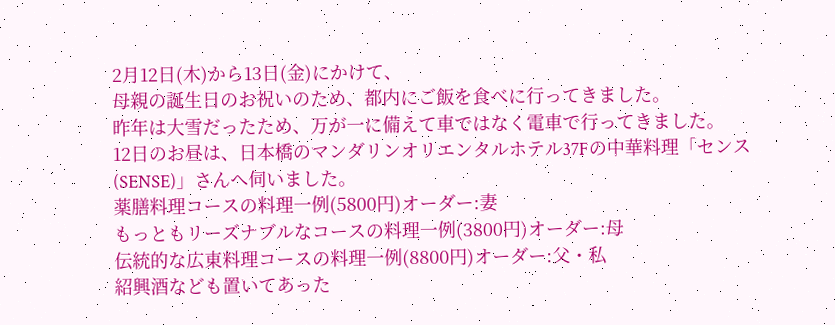2月12日(木)から13日(金)にかけて、
母親の誕生日のお祝いのため、都内にご飯を食べに行ってきました。
昨年は大雪だったため、万が一に備えて車ではなく電車で行ってきました。
12日のお昼は、日本橋のマンダリンオリエンタルホテル37Fの中華料理「センス(SENSE)」さんへ伺いました。
薬膳料理コースの料理一例(5800円)オーダー:妻
もっともリーズナブルなコースの料理一例(3800円)オーダー:母
伝統的な広東料理コースの料理一例(8800円)オーダー:父・私
紹興酒なども置いてあった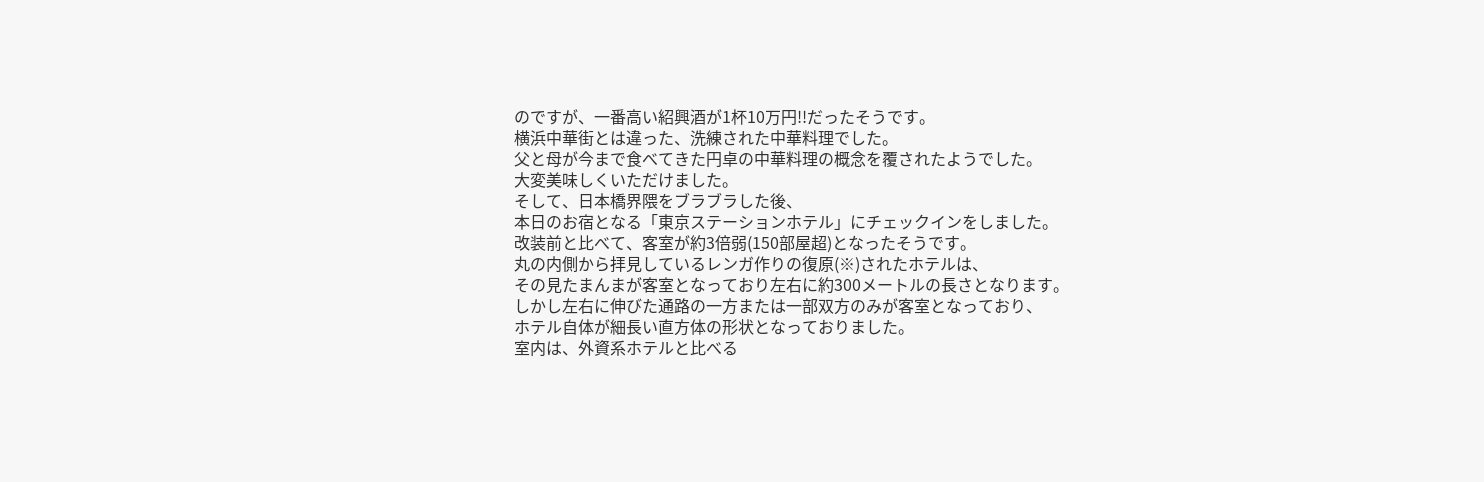のですが、一番高い紹興酒が1杯10万円!!だったそうです。
横浜中華街とは違った、洗練された中華料理でした。
父と母が今まで食べてきた円卓の中華料理の概念を覆されたようでした。
大変美味しくいただけました。
そして、日本橋界隈をブラブラした後、
本日のお宿となる「東京ステーションホテル」にチェックインをしました。
改装前と比べて、客室が約3倍弱(150部屋超)となったそうです。
丸の内側から拝見しているレンガ作りの復原(※)されたホテルは、
その見たまんまが客室となっており左右に約300メートルの長さとなります。
しかし左右に伸びた通路の一方または一部双方のみが客室となっており、
ホテル自体が細長い直方体の形状となっておりました。
室内は、外資系ホテルと比べる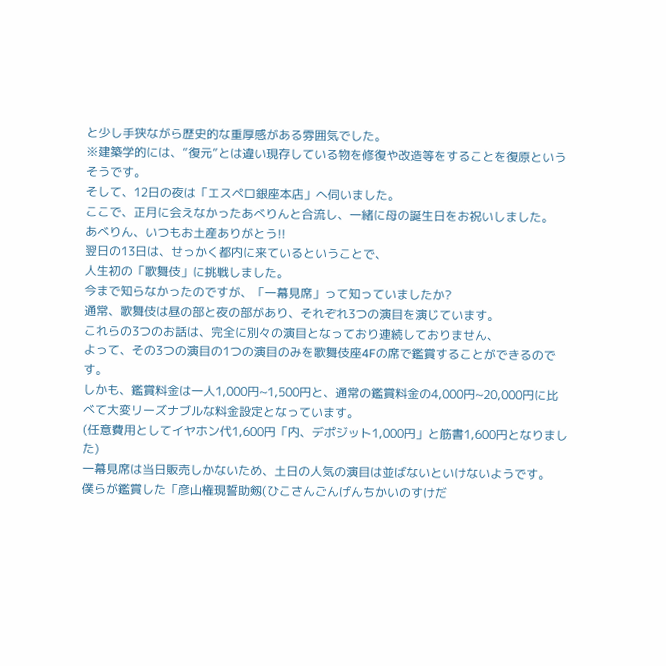と少し手狭ながら歴史的な重厚感がある雰囲気でした。
※建築学的には、”復元”とは違い現存している物を修復や改造等をすることを復原というそうです。
そして、12日の夜は「エスペロ銀座本店」へ伺いました。
ここで、正月に会えなかったあべりんと合流し、一緒に母の誕生日をお祝いしました。
あべりん、いつもお土産ありがとう!!
翌日の13日は、せっかく都内に来ているということで、
人生初の「歌舞伎」に挑戦しました。
今まで知らなかったのですが、「一幕見席」って知っていましたか?
通常、歌舞伎は昼の部と夜の部があり、それぞれ3つの演目を演じています。
これらの3つのお話は、完全に別々の演目となっており連続しておりません、
よって、その3つの演目の1つの演目のみを歌舞伎座4Fの席で鑑賞することができるのです。
しかも、鑑賞料金は一人1,000円~1,500円と、通常の鑑賞料金の4,000円~20,000円に比べて大変リーズナブルな料金設定となっています。
(任意費用としてイヤホン代1,600円「内、デポジット1,000円」と筋書1,600円となりました)
一幕見席は当日販売しかないため、土日の人気の演目は並ばないといけないようです。
僕らが鑑賞した「彦山権現誓助剱(ひこさんごんげんちかいのすけだ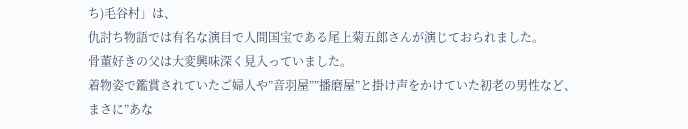ち)毛谷村」は、
仇討ち物語では有名な演目で人間国宝である尾上菊五郎さんが演じておられました。
骨董好きの父は大変興味深く見入っていました。
着物姿で鑑賞されていたご婦人や”音羽屋””播磨屋”と掛け声をかけていた初老の男性など、
まさに”あな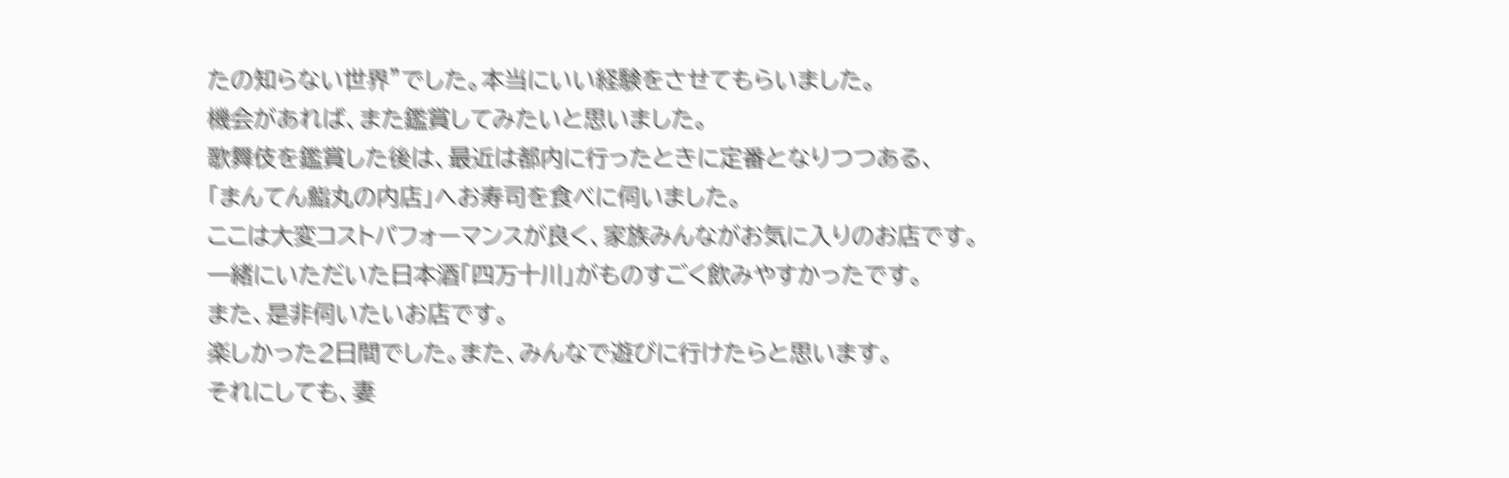たの知らない世界”でした。本当にいい経験をさせてもらいました。
機会があれば、また鑑賞してみたいと思いました。
歌舞伎を鑑賞した後は、最近は都内に行ったときに定番となりつつある、
「まんてん鮨丸の内店」へお寿司を食べに伺いました。
ここは大変コストパフォーマンスが良く、家族みんながお気に入りのお店です。
一緒にいただいた日本酒「四万十川」がものすごく飲みやすかったです。
また、是非伺いたいお店です。
楽しかった2日間でした。また、みんなで遊びに行けたらと思います。
それにしても、妻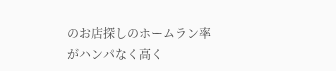のお店探しのホームラン率がハンパなく高く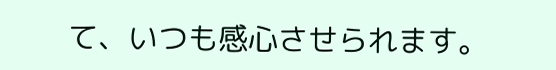て、いつも感心させられます。